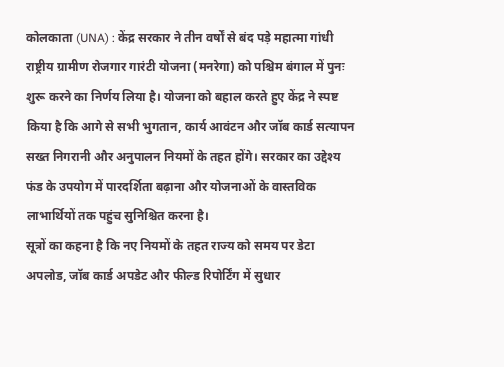कोलकाता (UNA) : केंद्र सरकार ने तीन वर्षों से बंद पड़े महात्मा गांधी राष्ट्रीय ग्रामीण रोजगार गारंटी योजना (मनरेगा) को पश्चिम बंगाल में पुनः शुरू करने का निर्णय लिया है। योजना को बहाल करते हुए केंद्र ने स्पष्ट किया है कि आगे से सभी भुगतान, कार्य आवंटन और जॉब कार्ड सत्यापन सख्त निगरानी और अनुपालन नियमों के तहत होंगे। सरकार का उद्देश्य फंड के उपयोग में पारदर्शिता बढ़ाना और योजनाओं के वास्तविक लाभार्थियों तक पहुंच सुनिश्चित करना है।
सूत्रों का कहना है कि नए नियमों के तहत राज्य को समय पर डेटा अपलोड, जॉब कार्ड अपडेट और फील्ड रिपोर्टिंग में सुधार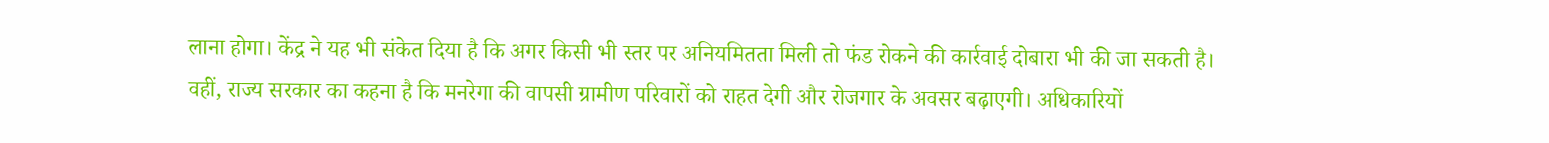लाना होगा। केंद्र ने यह भी संकेत दिया है कि अगर किसी भी स्तर पर अनियमितता मिली तो फंड रोकने की कार्रवाई दोबारा भी की जा सकती है।
वहीं, राज्य सरकार का कहना है कि मनरेगा की वापसी ग्रामीण परिवारों को राहत देगी और रोजगार के अवसर बढ़ाएगी। अधिकारियों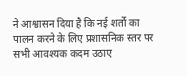ने आश्वासन दिया है कि नई शर्तों का पालन करने के लिए प्रशासनिक स्तर पर सभी आवश्यक कदम उठाए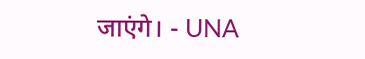जाएंगे। - UNA